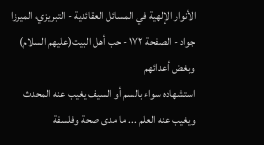الأنوار الإلهية في المسائل العقائدية - التبريزي، الميرزا جواد - الصفحة ١٧٢ - حب أهل البيت(عليهم السلام) وبغض أعدائهم
استشهاده سواء بالسم أو السيف يغيب عنه المحدث ويغيب عنه العلم ... ما مدى صحة وفلسفة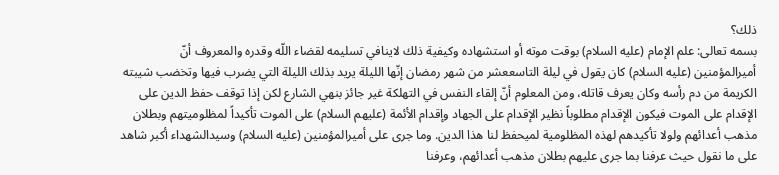ذلك؟
بسمه تعالى: علم الإمام (عليه السلام) بوقت موته أو استشهاده وكيفية ذلك لاينافي تسليمه لقضاء اللّه وقدره والمعروف أنّ أميرالمؤمنين (عليه السلام) كان يقول في ليلة التاسععشر من شهر رمضان إنّها الليلة يريد بذلك الليلة التي يضرب فيها وتخضب شيبته الكريمة من دم رأسه وكان يعرف قاتله، ومن المعلوم أنّ إلقاء النفس في التهلكة غير جائز بنهي الشارع لكن إذا توقف حفظ الدين على الإقدام على الموت فيكون الإقدام مطلوباً نظير الإقدام على الجهاد وإقدام الأئمة (عليهم السلام) على الموت تأكيداً لمظلوميتهم وبطلان مذهب أعدائهم ولولا تأكيدهم لهذه المظلومية لميحفظ لنا هذا الدين. وما جرى على أميرالمؤمنين (عليه السلام) وسيدالشهداء أكبر شاهد على ما نقول حيث عرفنا بما جرى عليهم بطلان مذهب أعدائهم، وعرفنا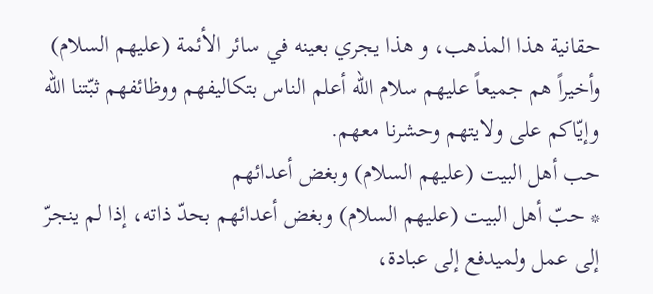حقانية هذا المذهب، و هذا يجري بعينه في سائر الأئمة (عليهم السلام) وأخيراً هم جميعاً عليهم سلام اللّه أعلم الناس بتكاليفهم ووظائفهم ثبّتنا اللّه وإيّاكم على ولايتهم وحشرنا معهم.
حب أهل البيت (عليهم السلام) وبغض أعدائهم
* حبّ أهل البيت (عليهم السلام) وبغض أعدائهم بحدّ ذاته، إذا لم ينجرّ إلى عمل ولميدفع إلى عبادة،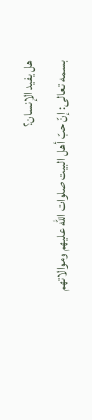هل يفيد الإنسان؟
بسمه تعالى: إنّ حبّ أهل البيت صلوات اللّه عليهم وموالاتهم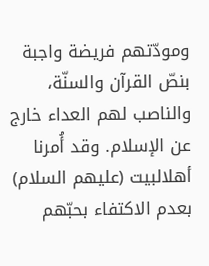ومودّتهم فريضة واجبة بنصّ القرآن والسنّة، والناصب لهم العداء خارج عن الإسلام. وقد أُمرنا أهلالبيت (عليهم السلام) بعدم الاكتفاء بحبّهم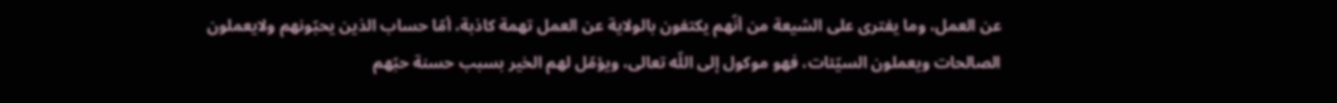عن العمل، وما يفترى على الشيعة من أنّهم يكتفون بالولاية عن العمل تهمة كاذبة، أمّا حساب الذين يحبّونهم ولايعملون الصالحات ويعملون السيّئات، فهو موكول إلى اللّه تعالى، ويؤمّل لهم الخير بسبب حسنة حبّهم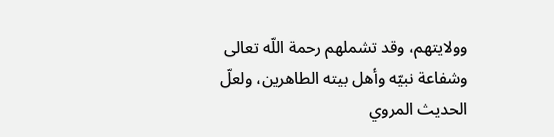وولايتهم، وقد تشملهم رحمة اللّه تعالى وشفاعة نبيّه وأهل بيته الطاهرين، ولعلّ الحديث المروي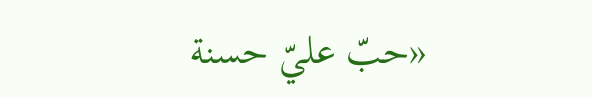«حبّ عليّ حسنة